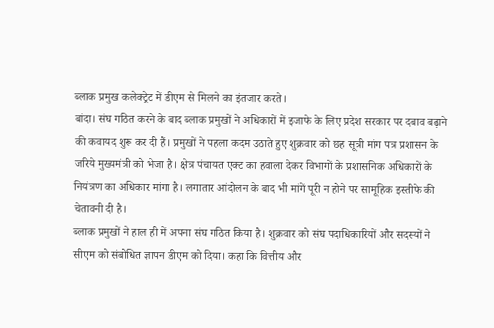ब्लाक प्रमुख कलेक्ट्रेट में डीएम से मिलने का इंतजार करते।
बांदा। संघ गठित करने के बाद ब्लाक प्रमुखों ने अधिकारों में इजाफे के लिए प्रदेश सरकार पर दबाव बढ़ाने की कवायद शुरू कर दी हैं। प्रमुखों ने पहला कदम उठाते हुए शुक्रवार को छह सूत्री मांग पत्र प्रशासन के जरिये मुख्यमंत्री को भेजा है। क्षेत्र पंचायत एक्ट का हवाला देकर विभागों के प्रशासनिक अधिकारों के नियंत्रण का अधिकार मांगा है। लगातार आंदोलन के बाद भी मांगें पूरी न होने पर सामूहिक इस्तीफे की चेतावनी दी है।
ब्लाक प्रमुखों ने हाल ही में अपना संघ गठित किया है। शुक्रवार को संघ पदाधिकारियों और सदस्यों ने सीएम को संबोधित ज्ञापन डीएम को दिया। कहा कि वित्तीय और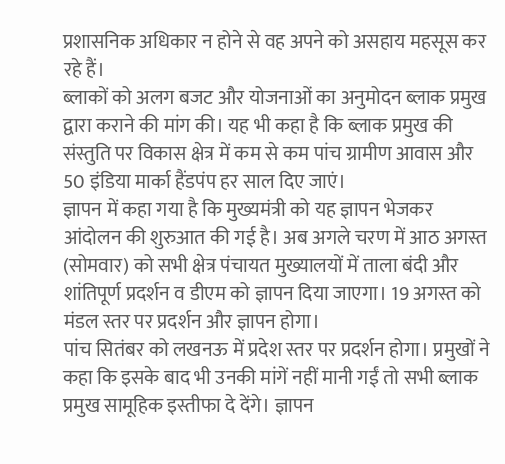प्रशासनिक अधिकार न होने से वह अपने को असहाय महसूस कर रहे हैं।
ब्लाकों को अलग बजट और योजनाओं का अनुमोदन ब्लाक प्रमुख द्वारा कराने की मांग की। यह भी कहा है कि ब्लाक प्रमुख की संस्तुति पर विकास क्षेत्र में कम से कम पांच ग्रामीण आवास और 50 इंडिया मार्का हैंडपंप हर साल दिए जाएं।
ज्ञापन में कहा गया है कि मुख्यमंत्री को यह ज्ञापन भेजकर आंदोलन की शुरुआत की गई है। अब अगले चरण में आठ अगस्त (सोमवार) को सभी क्षेत्र पंचायत मुख्यालयों में ताला बंदी और शांतिपूर्ण प्रदर्शन व डीएम को ज्ञापन दिया जाएगा। 19 अगस्त को मंडल स्तर पर प्रदर्शन और ज्ञापन होगा।
पांच सितंबर को लखनऊ में प्रदेश स्तर पर प्रदर्शन होगा। प्रमुखों ने कहा कि इसके बाद भी उनकी मांगें नहीं मानी गईं तो सभी ब्लाक प्रमुख सामूहिक इस्तीफा दे देंगे। ज्ञापन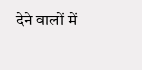देने वालों में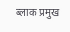ब्लाक प्रमुख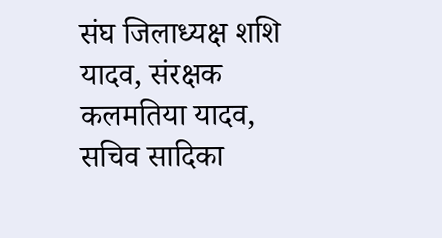संघ जिलाध्यक्ष शशि यादव, संरक्षक कलमतिया यादव, सचिव सादिका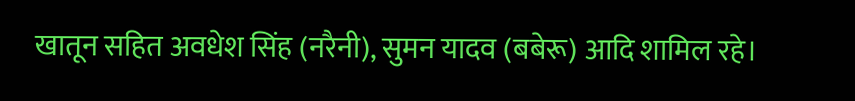खातून सहित अवधेश सिंह (नरैनी), सुमन यादव (बबेरू) आदि शामिल रहे।